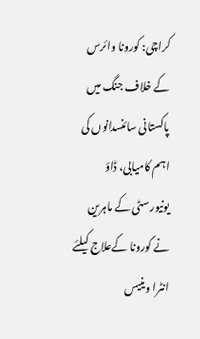کراچی: کورونا وائرس کے خلاف جنگ میں پاکستانی سائنسدانوں کی اہم کامیابی، ڈاؤ یونیورسٹی کے ماہرین نے کورونا کےعلاج کیلئے انٹرا وینیس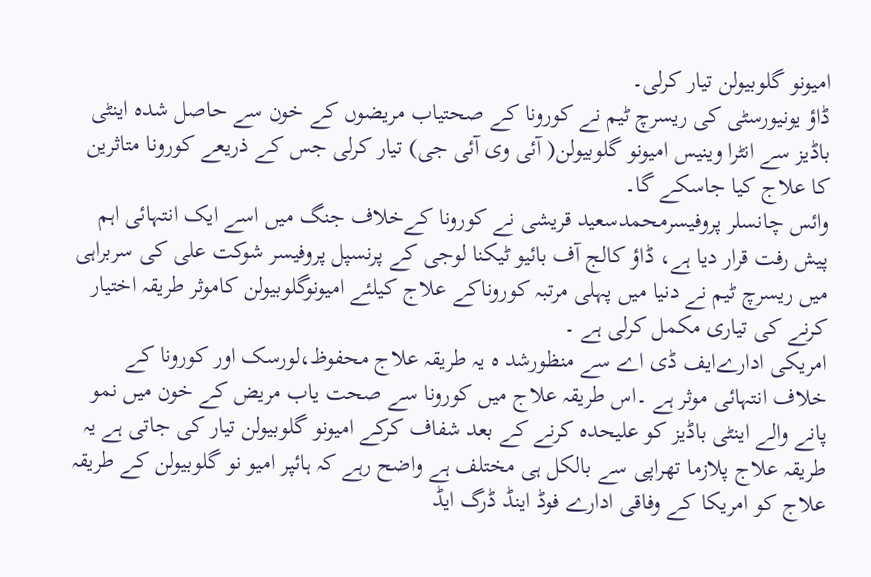امیونو گلوبیولن تیار کرلی۔
ڈاؤ یونیورسٹی کی ریسرچ ٹیم نے کورونا کے صحتیاب مریضوں کے خون سے حاصل شدہ اینٹی باڈیز سے انٹرا وینیس امیونو گلوبیولن( آئی وی آئی جی) تیار کرلی جس کے ذریعے کورونا متاثرین کا علاج کیا جاسکے گا۔
وائس چانسلر پروفیسرمحمدسعید قریشی نے کورونا کےخلاف جنگ میں اسے ایک انتہائی اہم پیش رفت قرار دیا ہے، ڈاؤ کالج آف بائیو ٹیکنا لوجی کے پرنسپل پروفیسر شوکت علی کی سربراہی میں ریسرچ ٹیم نے دنیا میں پہلی مرتبہ کوروناکے علاج کیلئے امیونوگلوبیولن کاموثر طریقہ اختیار کرنے کی تیاری مکمل کرلی ہے ۔
امریکی ادارےایف ڈی اے سے منظورشد ہ یہ طریقہ علاج محفوظ،لورسک اور کورونا کے خلاف انتہائی موثر ہے ۔اس طریقہ علاج میں کورونا سے صحت یاب مریض کے خون میں نمو پانے والے اینٹی باڈیز کو علیحدہ کرنے کے بعد شفاف کرکے امیونو گلوبیولن تیار کی جاتی ہے یہ طریقہ علاج پلازما تھراپی سے بالکل ہی مختلف ہے واضح رہے کہ ہائپر امیو نو گلوبیولن کے طریقہ علاج کو امریکا کے وفاقی ادارے فوڈ اینڈ ڈرگ ایڈ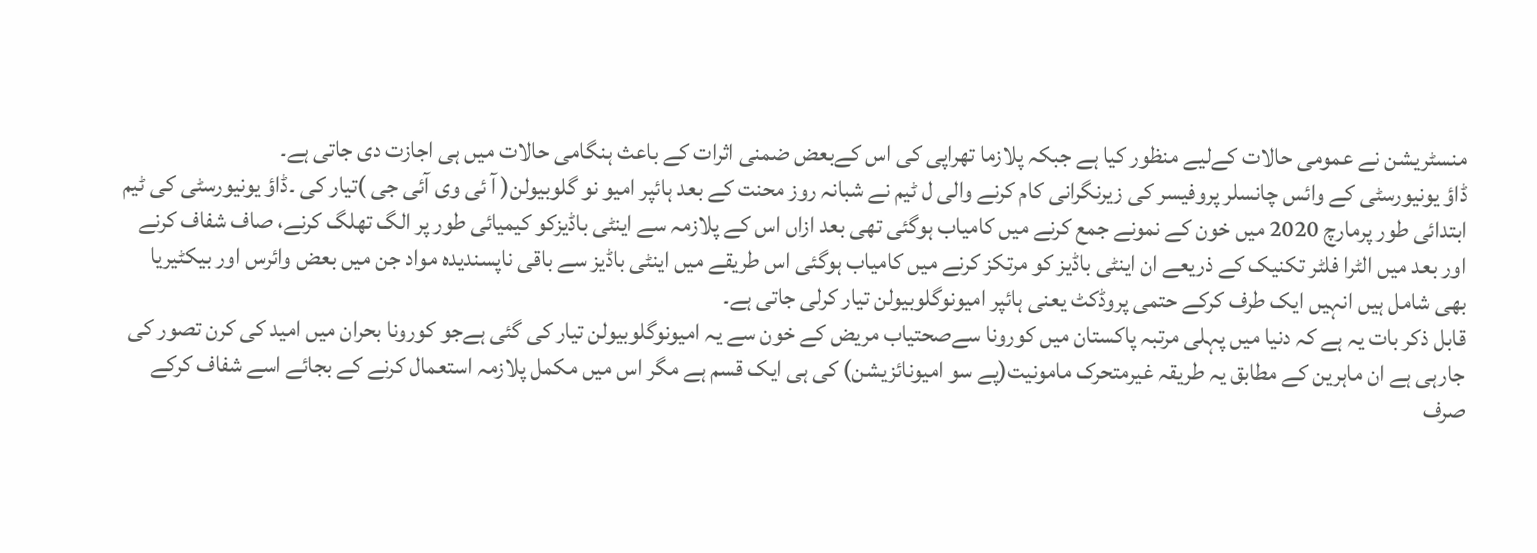منسٹریشن نے عمومی حالات کےلیے منظور کیا ہے جبکہ پلازما تھراپی کی اس کےبعض ضمنی اثرات کے باعث ہنگامی حالات میں ہی اجازت دی جاتی ہے۔
ڈاؤ یونیورسٹی کے وائس چانسلر پروفیسر کی زیرنگرانی کام کرنے والی ل ٹیم نے شبانہ روز محنت کے بعد ہائپر امیو نو گلوبیولن( آ ئی وی آئی جی )تیار کی ۔ڈاؤ یونیورسٹی کی ٹیم ابتدائی طور پرمارچ 2020 میں خون کے نمونے جمع کرنے میں کامیاب ہوگئی تھی بعد ازاں اس کے پلازمہ سے اینٹی باڈیزکو کیمیائی طور پر الگ تھلگ کرنے، صاف شفاف کرنے اور بعد میں الٹرا فلٹر تکنیک کے ذریعے ان اینٹی باڈیز کو مرتکز کرنے میں کامیاب ہوگئی اس طریقے میں اینٹی باڈیز سے باقی ناپسندیدہ مواد جن میں بعض وائرس اور بیکٹیریا بھی شامل ہیں انہیں ایک طرف کرکے حتمی پروڈکٹ یعنی ہائپر امیونوگلوبیولن تیار کرلی جاتی ہے۔
قابل ذکر بات یہ ہے کہ دنیا میں پہلی مرتبہ پاکستان میں کورونا سےصحتیاب مریض کے خون سے یہ امیونوگلوبیولن تیار کی گئی ہےجو کورونا بحران میں امید کی کرن تصور کی جارہی ہے ان ماہرین کے مطابق یہ طریقہ غیرمتحرک مامونیت(پے سو امیونائزیشن) کی ہی ایک قسم ہے مگر اس میں مکمل پلازمہ استعمال کرنے کے بجائے اسے شفاف کرکے صرف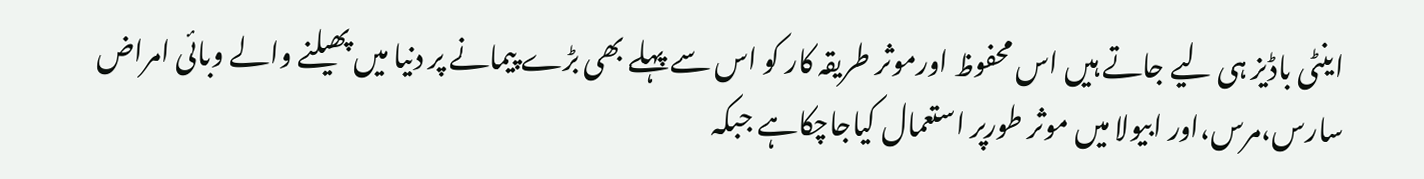اینٹی باڈیز ہی لیے جاتے ہیں اس محفوظ اورموثر طریقہ کار کو اس سے پہلے بھی بڑے پیمانے پر دنیا میں پھیلنے والے وبائی امراض سارس،مرس،اور ابیولا میں موثر طورپر استعمال کیاجاچکاہے جبکہ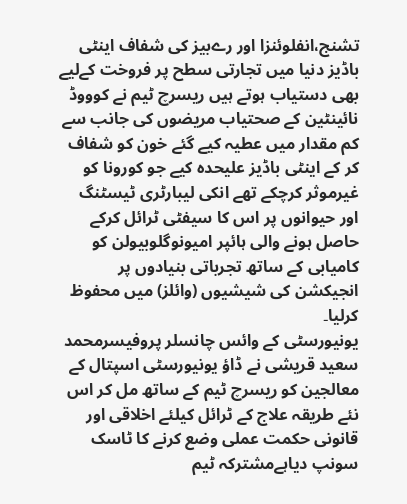تشنج،انفلوئنزا اور رےبیز کی شفاف اینٹی باڈیز دنیا میں تجارتی سطح پر فروخت کےلیے بھی دستیاب ہوتے ہیں ریسرچ ٹیم نے کوووڈ نائینٹین کے صحتیاب مریضوں کی جانب سے کم مقدار میں عطیہ کیے گئے خون کو شفاف کر کے اینٹی باڈیز علیحدہ کیے جو کورونا کو غیرموثر کرچکے تھے انکی لیبارٹری ٹیسٹنگ اور حیوانوں پر اس کا سیفٹی ٹرائل کرکے حاصل ہونے والی ہائپر امیونوگلوبیولن کو کامیابی کے ساتھ تجرباتی بنیادوں پر انجیکشن کی شیشیوں (وائلز) میں محفوظ کرلیا۔
یونیورسٹی کے وائس چانسلر پروفیسرمحمد سعید قریشی نے ڈاؤ یونیورسٹی اسپتال کے معالجین کو ریسرچ ٹیم کے ساتھ مل کر اس نئے طریقہ علاج کے ٹرائل کیلئے اخلاقی اور قانونی حکمت عملی وضع کرنے کا ٹاسک سونپ دیاہےمشترکہ ٹیم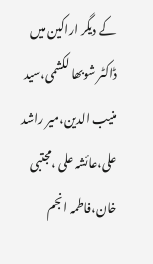کے دیگر اراکین میں ڈاکٹر شوبھا لکشمی،سید منیب الدین،میر راشد علی،عائشہ علی ،مجتبی خان،فاطمہ انجم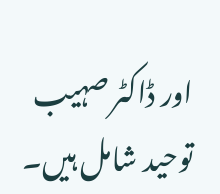اور ڈاکٹر صہیب توحید شامل ہیں۔